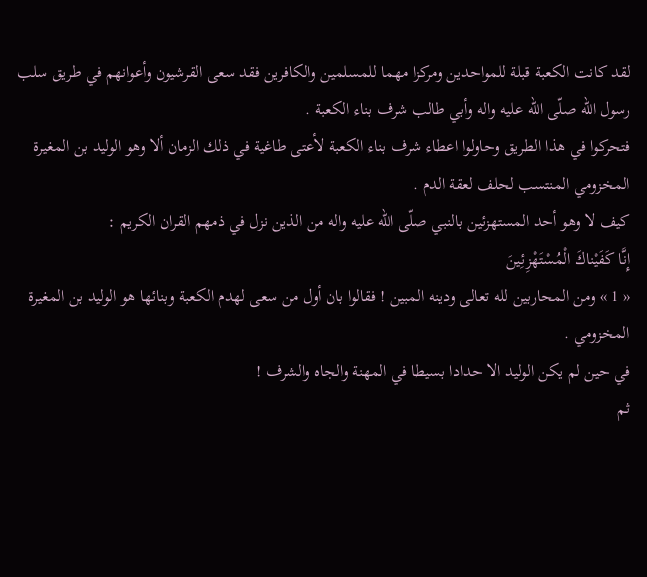لقد كانت الكعبة قبلة للمواحدين ومركزا مهما للمسلمين والكافرين فقد سعى القرشيون وأعوانهم في طريق سلب رسول اللّه صلّى اللّه عليه واله وأبي طالب شرف بناء الكعبة .
فتحركوا في هذا الطريق وحاولوا اعطاء شرف بناء الكعبة لأعتى طاغية في ذلك الزمان ألا وهو الوليد بن المغيرة المخزومي المنتسب لحلف لعقة الدم .
كيف لا وهو أحد المستهزئين بالنبي صلّى اللّه عليه واله من الذين نزل في ذمهم القران الكريم :
إِنَّا كَفَيْناكَ الْمُسْتَهْزِئِينَ
« 1 » ومن المحاربين لله تعالى ودينه المبين ! فقالوا بان أول من سعى لهدم الكعبة وبنائها هو الوليد بن المغيرة المخزومي .
في حين لم يكن الوليد الا حدادا بسيطا في المهنة والجاه والشرف !
ثم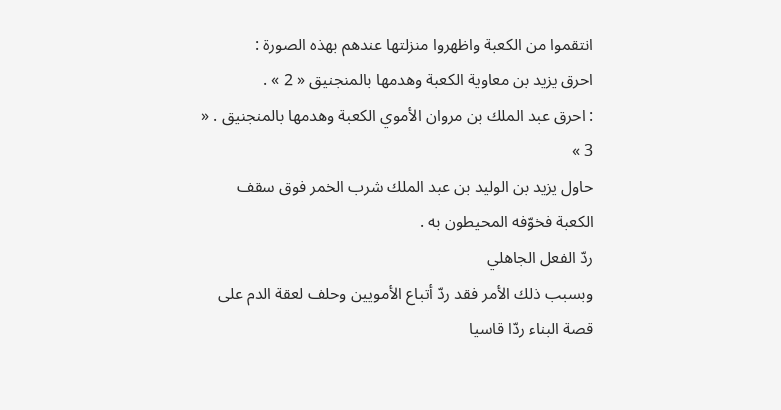انتقموا من الكعبة واظهروا منزلتها عندهم بهذه الصورة :
احرق يزيد بن معاوية الكعبة وهدمها بالمنجنيق « 2 » .
: احرق عبد الملك بن مروان الأموي الكعبة وهدمها بالمنجنيق . « 3 »
حاول يزيد بن الوليد بن عبد الملك شرب الخمر فوق سقف الكعبة فخوّفه المحيطون به .
ردّ الفعل الجاهلي
وبسبب ذلك الأمر فقد ردّ أتباع الأمويين وحلف لعقة الدم على قصة البناء ردّا قاسيا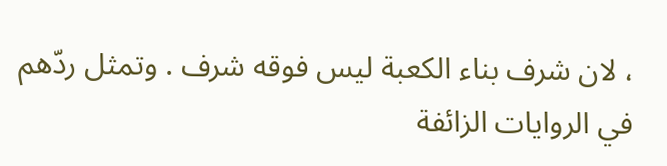، لان شرف بناء الكعبة ليس فوقه شرف . وتمثل ردّهم في الروايات الزائفة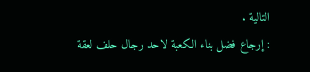التالية .
: إرجاع فضل بناء الكعبة لاحد رجال حلف لعقة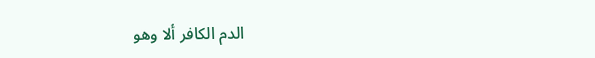الدم الكافر ألا وهو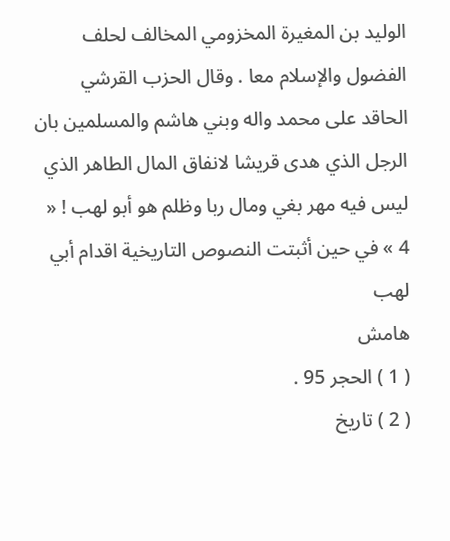الوليد بن المغيرة المخزومي المخالف لحلف الفضول والإسلام معا . وقال الحزب القرشي الحاقد على محمد واله وبني هاشم والمسلمين بان الرجل الذي هدى قريشا لانفاق المال الطاهر الذي ليس فيه مهر بغي ومال ربا وظلم هو أبو لهب ! « 4 » في حين أثبتت النصوص التاريخية اقدام أبي لهب
هامش
( 1 ) الحجر 95 .
( 2 ) تاريخ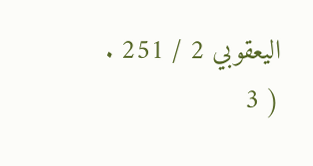اليعقوبي 2 / 251 .
( 3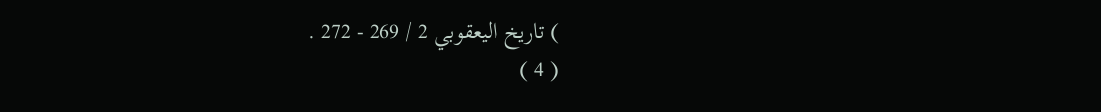) تاريخ اليعقوبي 2 / 269 - 272 .
( 4 )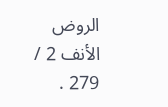الروض الأنف 2 / 279 .